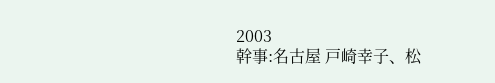2003
幹事:名古屋 戸崎幸子、松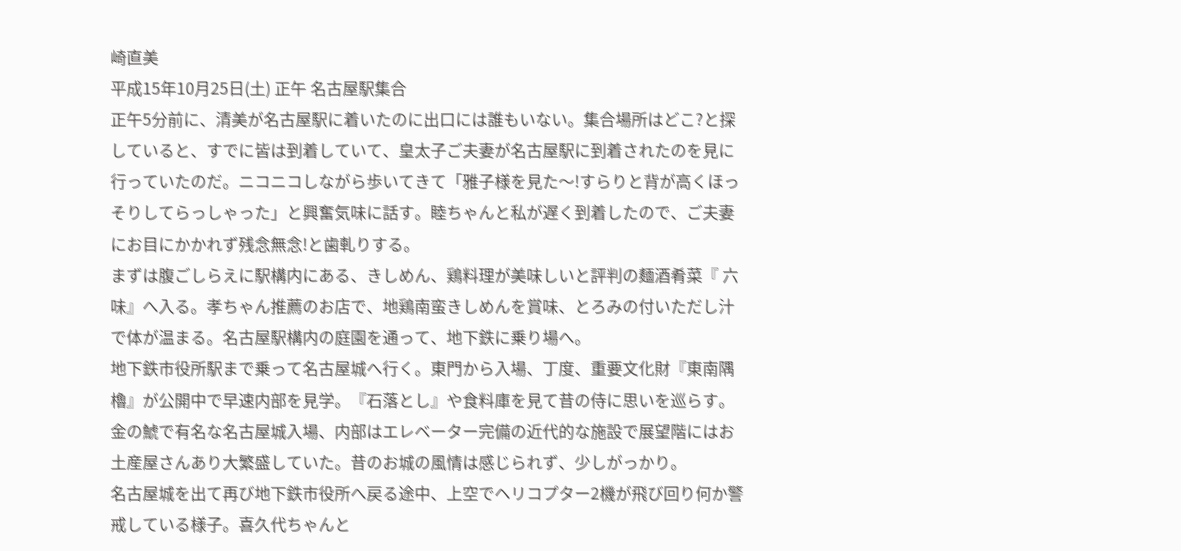崎直美
平成15年10月25日(土) 正午 名古屋駅集合
正午5分前に、清美が名古屋駅に着いたのに出口には誰もいない。集合場所はどこ?と探していると、すでに皆は到着していて、皇太子ご夫妻が名古屋駅に到着されたのを見に行っていたのだ。ニコニコしながら歩いてきて「雅子様を見た〜!すらりと背が高くほっそりしてらっしゃった」と興奮気味に話す。睦ちゃんと私が遅く到着したので、ご夫妻にお目にかかれず残念無念!と歯軋りする。
まずは腹ごしらえに駅構内にある、きしめん、鶏料理が美味しいと評判の麺酒肴菜『 六味』へ入る。孝ちゃん推薦のお店で、地鶏南蛮きしめんを賞味、とろみの付いただし汁で体が温まる。名古屋駅構内の庭園を通って、地下鉄に乗り場へ。
地下鉄市役所駅まで乗って名古屋城へ行く。東門から入場、丁度、重要文化財『東南隅櫓』が公開中で早速内部を見学。『石落とし』や食料庫を見て昔の侍に思いを巡らす。金の鯱で有名な名古屋城入場、内部はエレベーター完備の近代的な施設で展望階にはお土産屋さんあり大繁盛していた。昔のお城の風情は感じられず、少しがっかり。
名古屋城を出て再び地下鉄市役所へ戻る途中、上空でヘリコプター2機が飛び回り何か警戒している様子。喜久代ちゃんと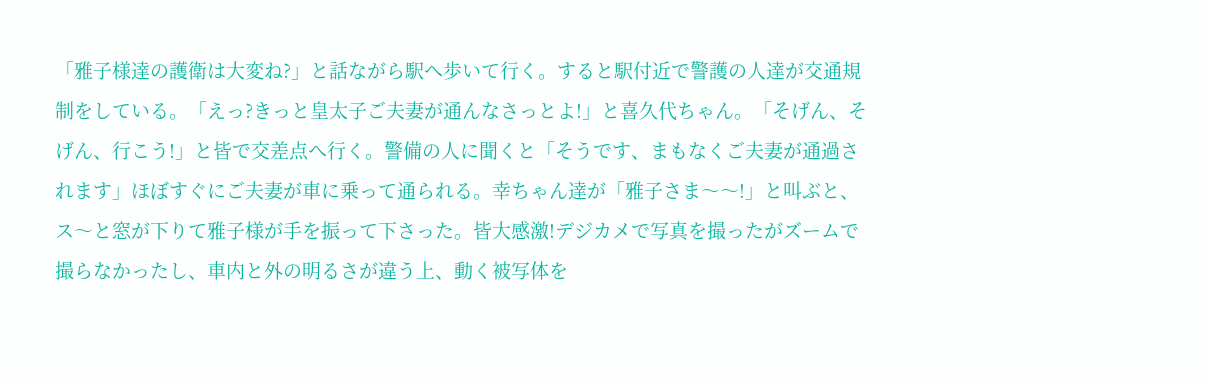「雅子様達の護衛は大変ね?」と話ながら駅へ歩いて行く。すると駅付近で警護の人達が交通規制をしている。「えっ?きっと皇太子ご夫妻が通んなさっとよ!」と喜久代ちゃん。「そげん、そげん、行こう!」と皆で交差点へ行く。警備の人に聞くと「そうです、まもなくご夫妻が通過されます」ほぼすぐにご夫妻が車に乗って通られる。幸ちゃん達が「雅子さま〜〜!」と叫ぶと、ス〜と窓が下りて雅子様が手を振って下さった。皆大感激!デジカメで写真を撮ったがズームで撮らなかったし、車内と外の明るさが違う上、動く被写体を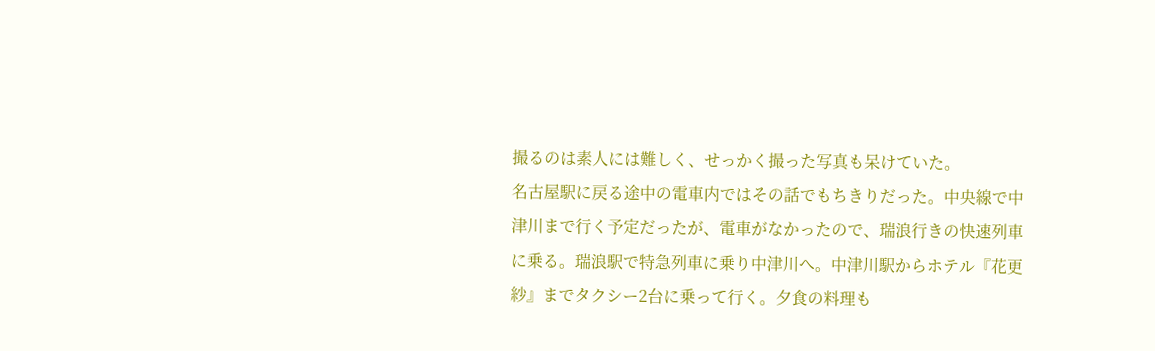撮るのは素人には難しく、せっかく撮った写真も呆けていた。
名古屋駅に戻る途中の電車内ではその話でもちきりだった。中央線で中津川まで行く予定だったが、電車がなかったので、瑞浪行きの快速列車に乗る。瑞浪駅で特急列車に乗り中津川へ。中津川駅からホテル『花更紗』までタクシー2台に乗って行く。夕食の料理も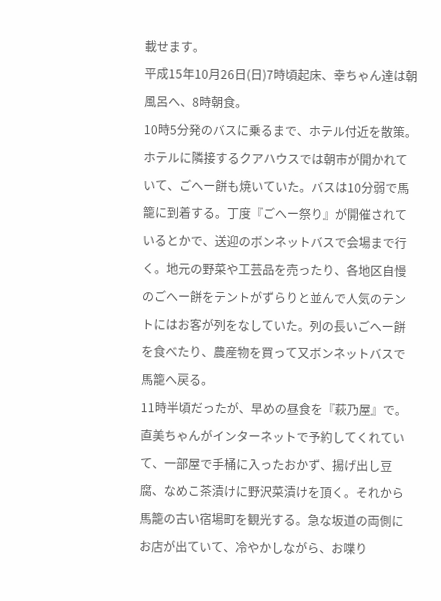載せます。
平成15年10月26日(日)7時頃起床、幸ちゃん達は朝風呂へ、8時朝食。
10時5分発のバスに乗るまで、ホテル付近を散策。ホテルに隣接するクアハウスでは朝市が開かれていて、ごへー餅も焼いていた。バスは10分弱で馬籠に到着する。丁度『ごへー祭り』が開催されているとかで、送迎のボンネットバスで会場まで行く。地元の野菜や工芸品を売ったり、各地区自慢のごへー餅をテントがずらりと並んで人気のテントにはお客が列をなしていた。列の長いごへー餅を食べたり、農産物を買って又ボンネットバスで馬籠へ戻る。
11時半頃だったが、早めの昼食を『萩乃屋』で。直美ちゃんがインターネットで予約してくれていて、一部屋で手桶に入ったおかず、揚げ出し豆腐、なめこ茶漬けに野沢菜漬けを頂く。それから馬籠の古い宿場町を観光する。急な坂道の両側にお店が出ていて、冷やかしながら、お喋り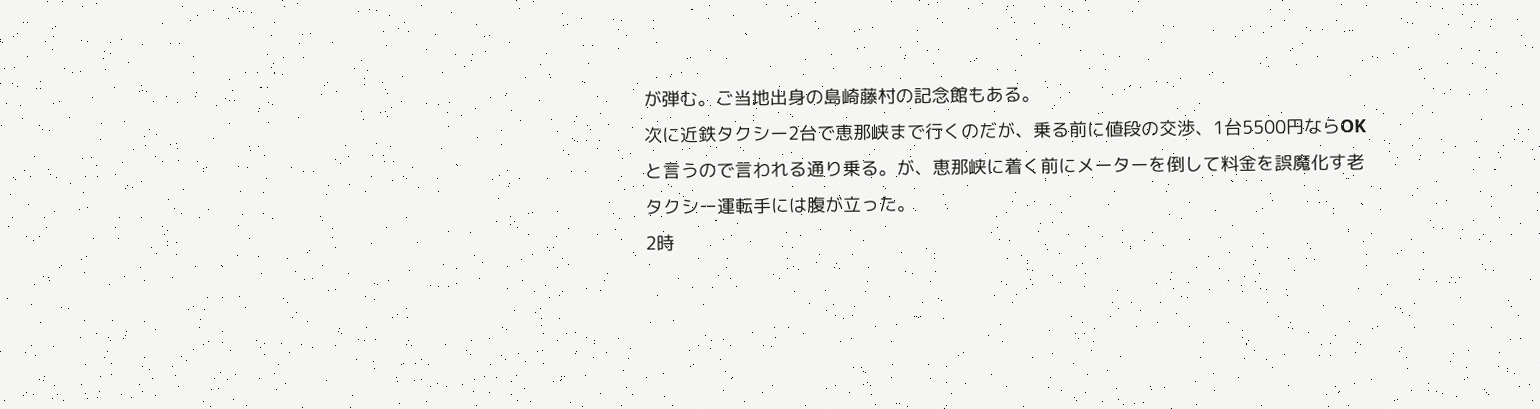が弾む。ご当地出身の島崎藤村の記念館もある。
次に近鉄タクシー2台で恵那峡まで行くのだが、乗る前に値段の交渉、1台5500円ならOKと言うので言われる通り乗る。が、恵那峡に着く前にメーターを倒して料金を誤魔化す老タクシー運転手には腹が立った。
2時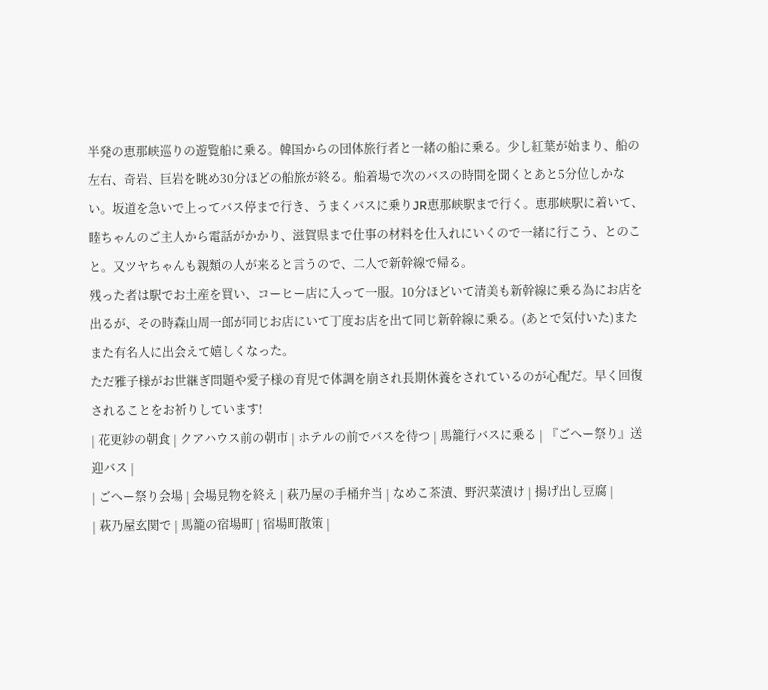半発の恵那峡巡りの遊覧船に乗る。韓国からの団体旅行者と一緒の船に乗る。少し紅葉が始まり、船の左右、奇岩、巨岩を眺め30分ほどの船旅が終る。船着場で次のバスの時間を聞くとあと5分位しかない。坂道を急いで上ってバス停まで行き、うまくバスに乗りJR恵那峡駅まで行く。恵那峡駅に着いて、睦ちゃんのご主人から電話がかかり、滋賀県まで仕事の材料を仕入れにいくので一緒に行こう、とのこと。又ツヤちゃんも親類の人が来ると言うので、二人で新幹線で帰る。
残った者は駅でお土産を買い、コーヒー店に入って一服。10分ほどいて清美も新幹線に乗る為にお店を出るが、その時森山周一郎が同じお店にいて丁度お店を出て同じ新幹線に乗る。(あとで気付いた)またまた有名人に出会えて嬉しくなった。
ただ雅子様がお世継ぎ問題や愛子様の育児で体調を崩され長期休養をされているのが心配だ。早く回復されることをお祈りしています!
| 花更紗の朝食 | クアハウス前の朝市 | ホテルの前でバスを待つ | 馬籠行バスに乗る | 『ごへー祭り』送迎バス |
| ごへー祭り会場 | 会場見物を終え | 萩乃屋の手桶弁当 | なめこ茶漬、野沢菜漬け | 揚げ出し豆腐 |
| 萩乃屋玄関で | 馬籠の宿場町 | 宿場町散策 |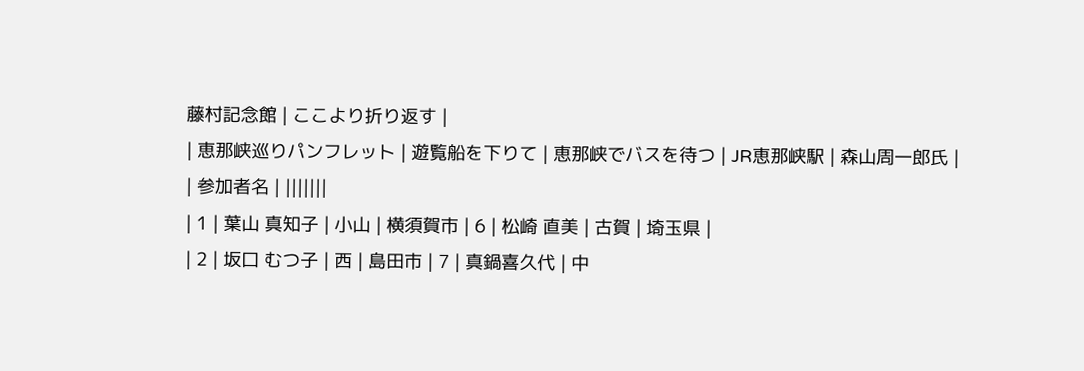藤村記念館 | ここより折り返す |
| 恵那峡巡りパンフレット | 遊覧船を下りて | 恵那峡でバスを待つ | JR恵那峡駅 | 森山周一郎氏 |
| 参加者名 | |||||||
| 1 | 葉山 真知子 | 小山 | 横須賀市 | 6 | 松崎 直美 | 古賀 | 埼玉県 |
| 2 | 坂口 むつ子 | 西 | 島田市 | 7 | 真鍋喜久代 | 中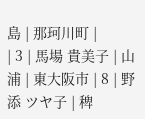島 | 那珂川町 |
| 3 | 馬場 貴美子 | 山浦 | 東大阪市 | 8 | 野添 ツヤ子 | 稗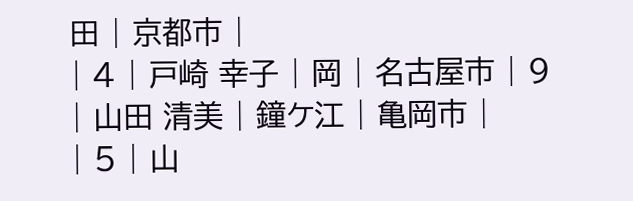田 | 京都市 |
| 4 | 戸崎 幸子 | 岡 | 名古屋市 | 9 | 山田 清美 | 鐘ケ江 | 亀岡市 |
| 5 | 山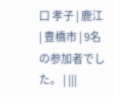口 孝子 | 鹿江 | 豊橋市 | 9名の参加者でした。 | |||